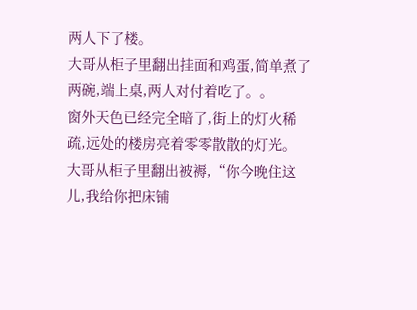两人下了楼。
大哥从柜子里翻出挂面和鸡蛋,简单煮了两碗,端上桌,两人对付着吃了。。
窗外天色已经完全暗了,街上的灯火稀疏,远处的楼房亮着零零散散的灯光。
大哥从柜子里翻出被褥,“你今晚住这儿,我给你把床铺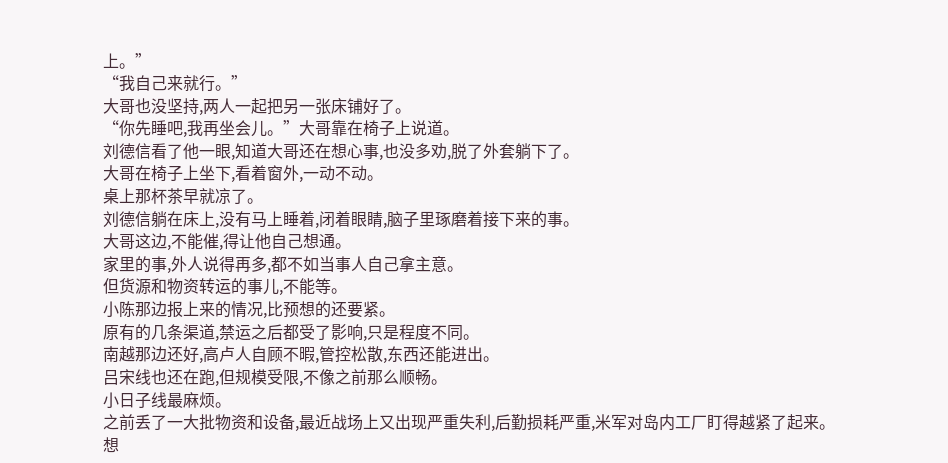上。”
“我自己来就行。”
大哥也没坚持,两人一起把另一张床铺好了。
“你先睡吧,我再坐会儿。”大哥靠在椅子上说道。
刘德信看了他一眼,知道大哥还在想心事,也没多劝,脱了外套躺下了。
大哥在椅子上坐下,看着窗外,一动不动。
桌上那杯茶早就凉了。
刘德信躺在床上,没有马上睡着,闭着眼睛,脑子里琢磨着接下来的事。
大哥这边,不能催,得让他自己想通。
家里的事,外人说得再多,都不如当事人自己拿主意。
但货源和物资转运的事儿,不能等。
小陈那边报上来的情况,比预想的还要紧。
原有的几条渠道,禁运之后都受了影响,只是程度不同。
南越那边还好,高卢人自顾不暇,管控松散,东西还能进出。
吕宋线也还在跑,但规模受限,不像之前那么顺畅。
小日子线最麻烦。
之前丢了一大批物资和设备,最近战场上又出现严重失利,后勤损耗严重,米军对岛内工厂盯得越紧了起来。
想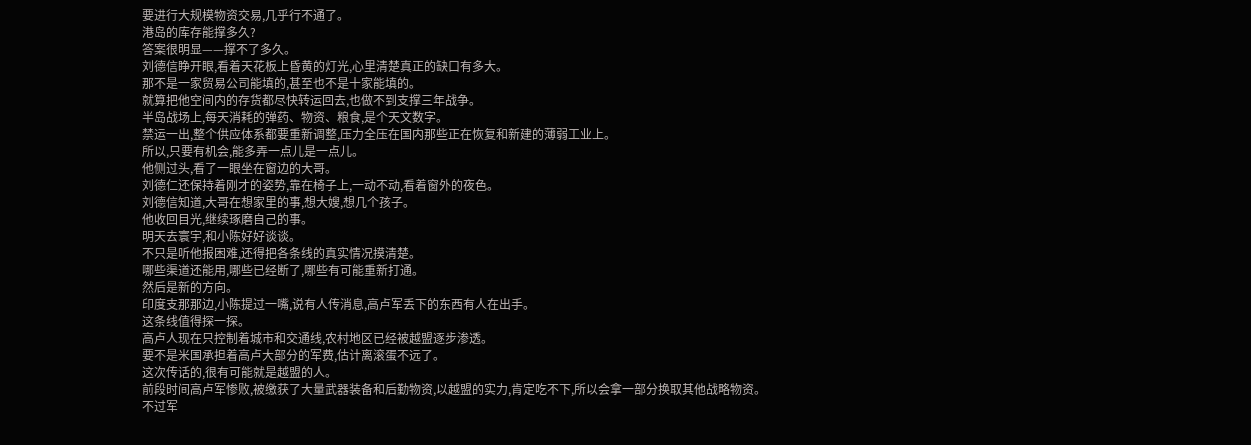要进行大规模物资交易,几乎行不通了。
港岛的库存能撑多久?
答案很明显——撑不了多久。
刘德信睁开眼,看着天花板上昏黄的灯光,心里清楚真正的缺口有多大。
那不是一家贸易公司能填的,甚至也不是十家能填的。
就算把他空间内的存货都尽快转运回去,也做不到支撑三年战争。
半岛战场上,每天消耗的弹药、物资、粮食,是个天文数字。
禁运一出,整个供应体系都要重新调整,压力全压在国内那些正在恢复和新建的薄弱工业上。
所以,只要有机会,能多弄一点儿是一点儿。
他侧过头,看了一眼坐在窗边的大哥。
刘德仁还保持着刚才的姿势,靠在椅子上,一动不动,看着窗外的夜色。
刘德信知道,大哥在想家里的事,想大嫂,想几个孩子。
他收回目光,继续琢磨自己的事。
明天去寰宇,和小陈好好谈谈。
不只是听他报困难,还得把各条线的真实情况摸清楚。
哪些渠道还能用,哪些已经断了,哪些有可能重新打通。
然后是新的方向。
印度支那那边,小陈提过一嘴,说有人传消息,高卢军丢下的东西有人在出手。
这条线值得探一探。
高卢人现在只控制着城市和交通线,农村地区已经被越盟逐步渗透。
要不是米国承担着高卢大部分的军费,估计离滚蛋不远了。
这次传话的,很有可能就是越盟的人。
前段时间高卢军惨败,被缴获了大量武器装备和后勤物资,以越盟的实力,肯定吃不下,所以会拿一部分换取其他战略物资。
不过军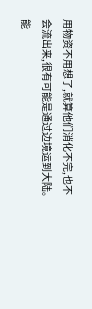用物资不用想了,就算他们消化不完,也不会流出来,很有可能是通过边境运到大陆。
能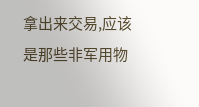拿出来交易,应该是那些非军用物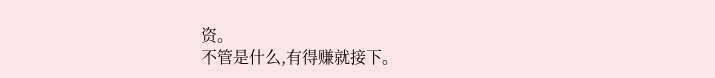资。
不管是什么,有得赚就接下。